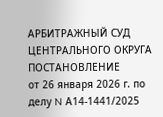АРБИТРАЖНЫЙ СУД ЦЕНТРАЛЬНОГО ОКРУГА
ПОСТАНОВЛЕНИЕ
от 26 января 2026 г. по делу N А14-1441/2025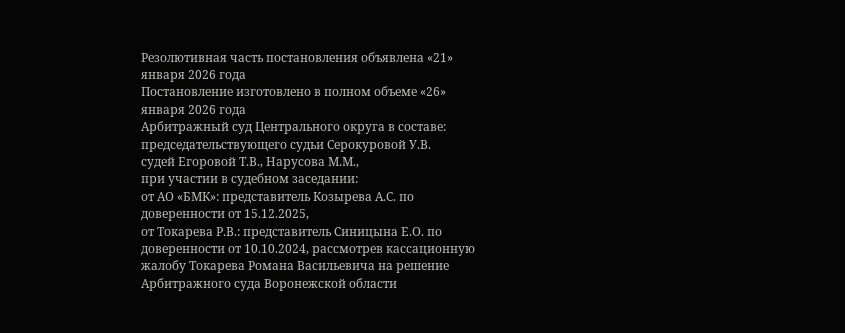Резолютивная часть постановления объявлена «21» января 2026 года
Постановление изготовлено в полном объеме «26» января 2026 года
Арбитражный суд Центрального округа в составе:
председательствующего судьи Серокуровой У.В.
судей Егоровой Т.В., Нарусова М.М.,
при участии в судебном заседании:
от АО «БМК»: представитель Козырева А.С. по доверенности от 15.12.2025,
от Токарева Р.В.: представитель Синицына Е.О. по доверенности от 10.10.2024, рассмотрев кассационную жалобу Токарева Романа Васильевича на решение Арбитражного суда Воронежской области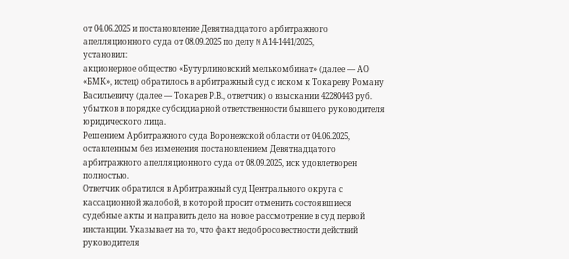от 04.06.2025 и постановление Девятнадцатого арбитражного апелляционного суда от 08.09.2025 по делу N А14-1441/2025,
установил:
акционерное общество «Бутурлиновский мелькомбинат» (далее — АО «БМК», истец) обратилось в арбитражный суд с иском к Токареву Роману Васильевичу (далее — Токарев Р.В., ответчик) о взыскании 42280443 руб. убытков в порядке субсидиарной ответственности бывшего руководителя юридического лица.
Решением Арбитражного суда Воронежской области от 04.06.2025, оставленным без изменения постановлением Девятнадцатого арбитражного апелляционного суда от 08.09.2025, иск удовлетворен полностью.
Ответчик обратился в Арбитражный суд Центрального округа с кассационной жалобой, в которой просит отменить состоявшиеся судебные акты и направить дело на новое рассмотрение в суд первой инстанции. Указывает на то, что факт недобросовестности действий руководителя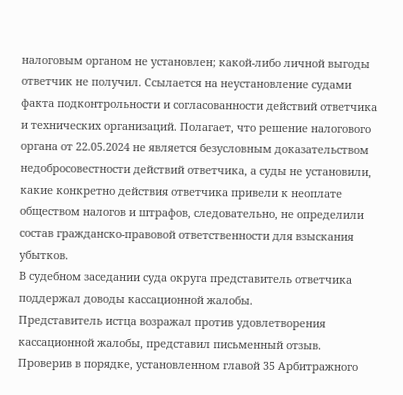налоговым органом не установлен; какой-либо личной выгоды ответчик не получил. Ссылается на неустановление судами факта подконтрольности и согласованности действий ответчика и технических организаций. Полагает, что решение налогового органа от 22.05.2024 не является безусловным доказательством недобросовестности действий ответчика, а суды не установили, какие конкретно действия ответчика привели к неоплате обществом налогов и штрафов, следовательно, не определили состав гражданско-правовой ответственности для взыскания убытков.
В судебном заседании суда округа представитель ответчика поддержал доводы кассационной жалобы.
Представитель истца возражал против удовлетворения кассационной жалобы, представил письменный отзыв.
Проверив в порядке, установленном главой 35 Арбитражного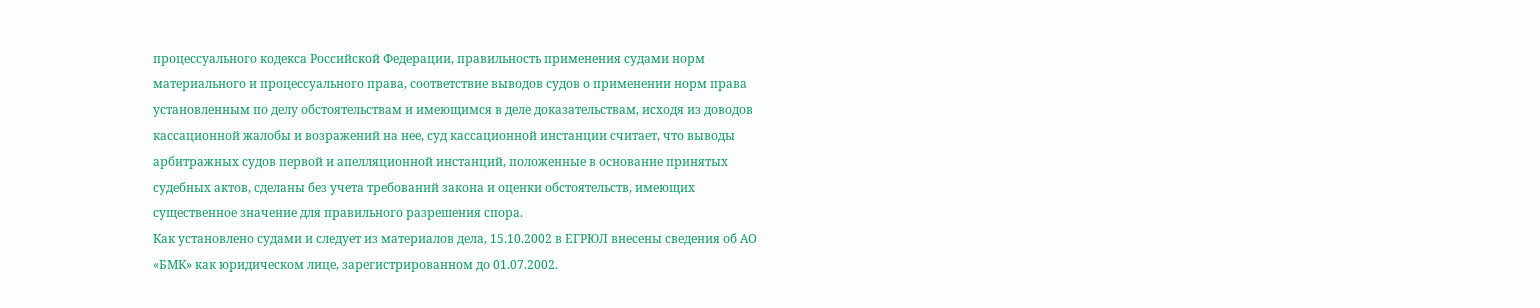процессуального кодекса Российской Федерации, правильность применения судами норм материального и процессуального права, соответствие выводов судов о применении норм права установленным по делу обстоятельствам и имеющимся в деле доказательствам, исходя из доводов кассационной жалобы и возражений на нее, суд кассационной инстанции считает, что выводы арбитражных судов первой и апелляционной инстанций, положенные в основание принятых судебных актов, сделаны без учета требований закона и оценки обстоятельств, имеющих существенное значение для правильного разрешения спора.
Как установлено судами и следует из материалов дела, 15.10.2002 в ЕГРЮЛ внесены сведения об АО «БМК» как юридическом лице, зарегистрированном до 01.07.2002.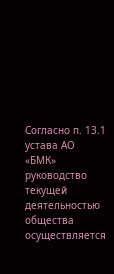Согласно п. 13.1 устава АО «БМК» руководство текущей деятельностью общества осуществляется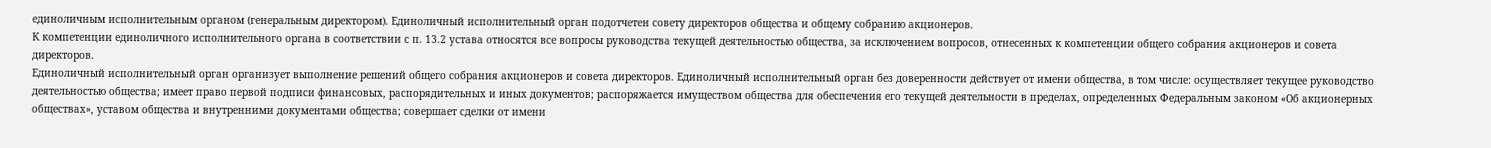единоличным исполнительным органом (генеральным директором). Единоличный исполнительный орган подотчетен совету директоров общества и общему собранию акционеров.
К компетенции единоличного исполнительного органа в соответствии с п. 13.2 устава относятся все вопросы руководства текущей деятельностью общества, за исключением вопросов, отнесенных к компетенции общего собрания акционеров и совета директоров.
Единоличный исполнительный орган организует выполнение решений общего собрания акционеров и совета директоров. Единоличный исполнительный орган без доверенности действует от имени общества, в том числе: осуществляет текущее руководство деятельностью общества; имеет право первой подписи финансовых, распорядительных и иных документов; распоряжается имуществом общества для обеспечения его текущей деятельности в пределах, определенных Федеральным законом «Об акционерных обществах», уставом общества и внутренними документами общества; совершает сделки от имени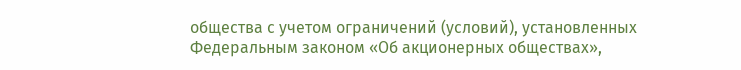общества с учетом ограничений (условий), установленных Федеральным законом «Об акционерных обществах»,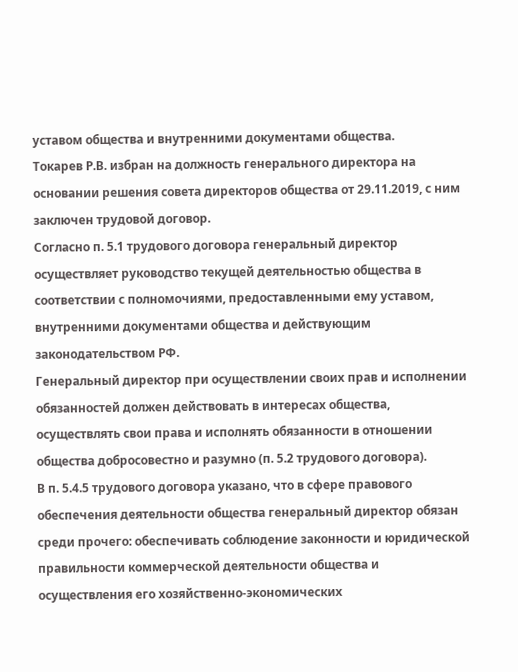уставом общества и внутренними документами общества.
Токарев Р.В. избран на должность генерального директора на основании решения совета директоров общества от 29.11.2019, с ним заключен трудовой договор.
Согласно п. 5.1 трудового договора генеральный директор осуществляет руководство текущей деятельностью общества в соответствии с полномочиями, предоставленными ему уставом, внутренними документами общества и действующим законодательством РФ.
Генеральный директор при осуществлении своих прав и исполнении обязанностей должен действовать в интересах общества, осуществлять свои права и исполнять обязанности в отношении общества добросовестно и разумно (п. 5.2 трудового договора).
В п. 5.4.5 трудового договора указано, что в сфере правового обеспечения деятельности общества генеральный директор обязан среди прочего: обеспечивать соблюдение законности и юридической правильности коммерческой деятельности общества и осуществления его хозяйственно-экономических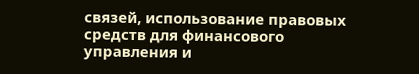связей, использование правовых средств для финансового управления и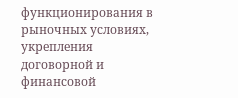функционирования в рыночных условиях, укрепления договорной и финансовой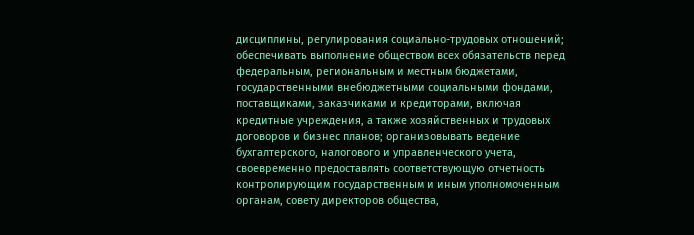дисциплины, регулирования социально-трудовых отношений; обеспечивать выполнение обществом всех обязательств перед федеральным, региональным и местным бюджетами, государственными внебюджетными социальными фондами, поставщиками, заказчиками и кредиторами, включая кредитные учреждения, а также хозяйственных и трудовых договоров и бизнес планов; организовывать ведение бухгалтерского, налогового и управленческого учета, своевременно предоставлять соответствующую отчетность контролирующим государственным и иным уполномоченным органам, совету директоров общества,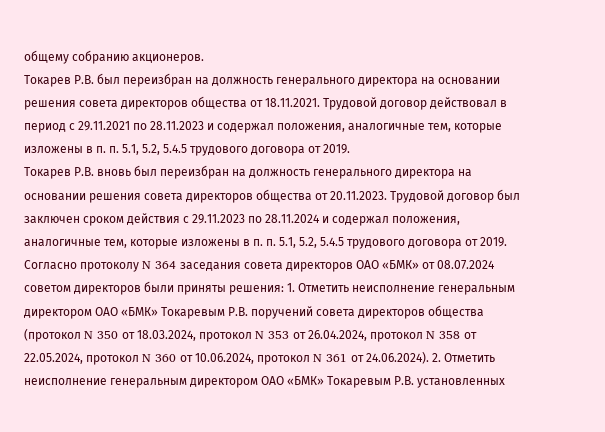общему собранию акционеров.
Токарев Р.В. был переизбран на должность генерального директора на основании решения совета директоров общества от 18.11.2021. Трудовой договор действовал в период с 29.11.2021 по 28.11.2023 и содержал положения, аналогичные тем, которые изложены в п. п. 5.1, 5.2, 5.4.5 трудового договора от 2019.
Токарев Р.В. вновь был переизбран на должность генерального директора на основании решения совета директоров общества от 20.11.2023. Трудовой договор был заключен сроком действия с 29.11.2023 по 28.11.2024 и содержал положения, аналогичные тем, которые изложены в п. п. 5.1, 5.2, 5.4.5 трудового договора от 2019.
Согласно протоколу N 364 заседания совета директоров ОАО «БМК» от 08.07.2024 советом директоров были приняты решения: 1. Отметить неисполнение генеральным директором ОАО «БМК» Токаревым Р.В. поручений совета директоров общества (протокол N 350 от 18.03.2024, протокол N 353 от 26.04.2024, протокол N 358 от 22.05.2024, протокол N 360 от 10.06.2024, протокол N 361 от 24.06.2024). 2. Отметить неисполнение генеральным директором ОАО «БМК» Токаревым Р.В. установленных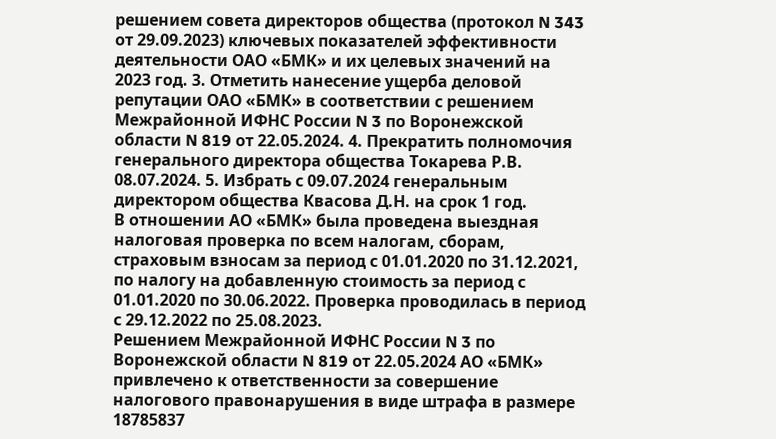решением совета директоров общества (протокол N 343 от 29.09.2023) ключевых показателей эффективности деятельности ОАО «БМК» и их целевых значений на 2023 год. 3. Отметить нанесение ущерба деловой репутации ОАО «БМК» в соответствии с решением Межрайонной ИФНС России N 3 по Воронежской области N 819 от 22.05.2024. 4. Прекратить полномочия генерального директора общества Токарева Р.В. 08.07.2024. 5. Избрать с 09.07.2024 генеральным директором общества Квасова Д.Н. на срок 1 год.
В отношении АО «БМК» была проведена выездная налоговая проверка по всем налогам, сборам, страховым взносам за период с 01.01.2020 по 31.12.2021, по налогу на добавленную стоимость за период с 01.01.2020 по 30.06.2022. Проверка проводилась в период с 29.12.2022 по 25.08.2023.
Решением Межрайонной ИФНС России N 3 по Воронежской области N 819 от 22.05.2024 АО «БМК» привлечено к ответственности за совершение налогового правонарушения в виде штрафа в размере 18785837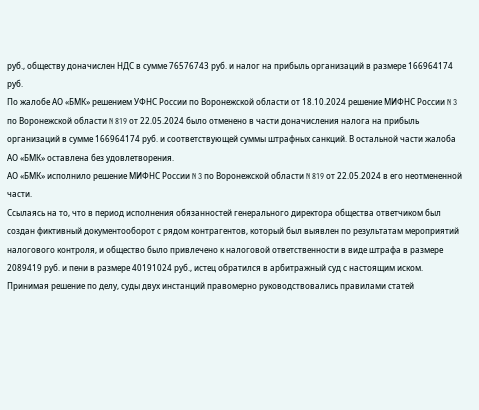руб., обществу доначислен НДС в сумме 76576743 руб. и налог на прибыль организаций в размере 166964174 руб.
По жалобе АО «БМК» решением УФНС России по Воронежской области от 18.10.2024 решение МИФНС России N 3 по Воронежской области N 819 от 22.05.2024 было отменено в части доначисления налога на прибыль организаций в сумме 166964174 руб. и соответствующей суммы штрафных санкций. В остальной части жалоба АО «БМК» оставлена без удовлетворения.
АО «БМК» исполнило решение МИФНС России N 3 по Воронежской области N 819 от 22.05.2024 в его неотмененной части.
Ссылаясь на то, что в период исполнения обязанностей генерального директора общества ответчиком был создан фиктивный документооборот с рядом контрагентов, который был выявлен по результатам мероприятий налогового контроля, и общество было привлечено к налоговой ответственности в виде штрафа в размере 2089419 руб. и пени в размере 40191024 руб., истец обратился в арбитражный суд с настоящим иском.
Принимая решение по делу, суды двух инстанций правомерно руководствовались правилами статей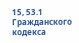15, 53.1 Гражданского кодекса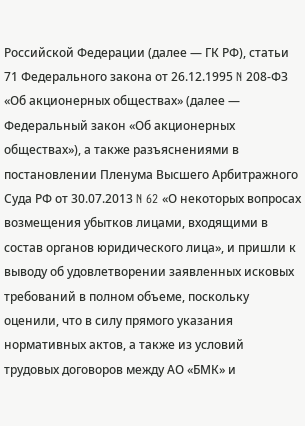Российской Федерации (далее — ГК РФ), статьи 71 Федерального закона от 26.12.1995 N 208-ФЗ «Об акционерных обществах» (далее — Федеральный закон «Об акционерных обществах»), а также разъяснениями в постановлении Пленума Высшего Арбитражного Суда РФ от 30.07.2013 N 62 «О некоторых вопросах возмещения убытков лицами, входящими в состав органов юридического лица», и пришли к выводу об удовлетворении заявленных исковых требований в полном объеме, поскольку оценили, что в силу прямого указания нормативных актов, а также из условий трудовых договоров между АО «БМК» и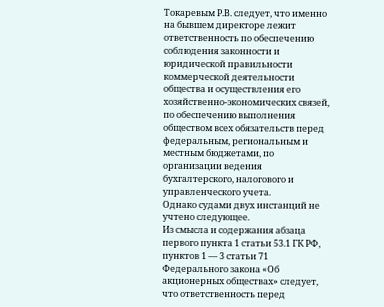Токаревым Р.В. следует, что именно на бывшем директоре лежит ответственность по обеспечению соблюдения законности и юридической правильности коммерческой деятельности общества и осуществления его хозяйственно-экономических связей, по обеспечению выполнения обществом всех обязательств перед федеральным, региональным и местным бюджетами, по организации ведения бухгалтерского, налогового и управленческого учета.
Однако судами двух инстанций не учтено следующее.
Из смысла и содержания абзаца первого пункта 1 статьи 53.1 ГК РФ, пунктов 1 — 3 статьи 71 Федерального закона «Об акционерных обществах» следует, что ответственность перед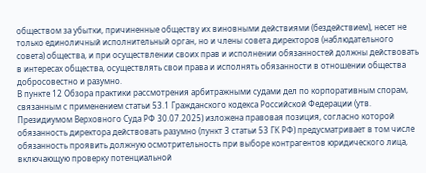обществом за убытки, причиненные обществу их виновными действиями (бездействием), несет не только единоличный исполнительный орган, но и члены совета директоров (наблюдательного совета) общества, и при осуществлении своих прав и исполнении обязанностей должны действовать в интересах общества, осуществлять свои права и исполнять обязанности в отношении общества добросовестно и разумно.
В пункте 12 Обзора практики рассмотрения арбитражными судами дел по корпоративным спорам, связанным с применением статьи 53.1 Гражданского кодекса Российской Федерации (утв. Президиумом Верховного Суда РФ 30.07.2025) изложена правовая позиция, согласно которой обязанность директора действовать разумно (пункт 3 статьи 53 ГК РФ) предусматривает в том числе обязанность проявить должную осмотрительность при выборе контрагентов юридического лица, включающую проверку потенциальной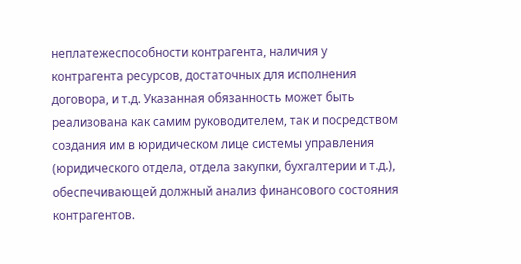неплатежеспособности контрагента, наличия у контрагента ресурсов, достаточных для исполнения договора, и т.д. Указанная обязанность может быть реализована как самим руководителем, так и посредством создания им в юридическом лице системы управления (юридического отдела, отдела закупки, бухгалтерии и т.д.), обеспечивающей должный анализ финансового состояния контрагентов.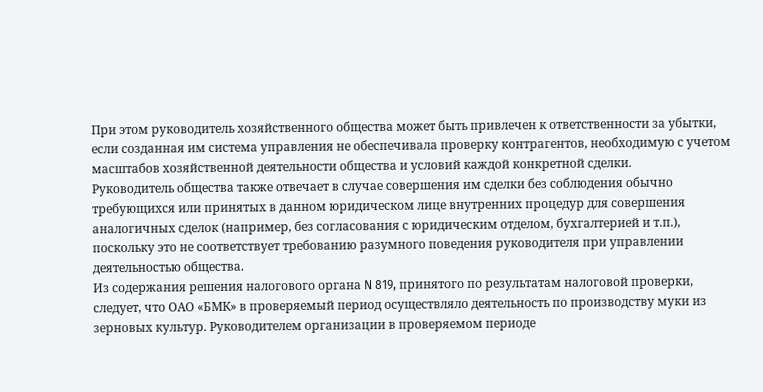При этом руководитель хозяйственного общества может быть привлечен к ответственности за убытки, если созданная им система управления не обеспечивала проверку контрагентов, необходимую с учетом масштабов хозяйственной деятельности общества и условий каждой конкретной сделки.
Руководитель общества также отвечает в случае совершения им сделки без соблюдения обычно требующихся или принятых в данном юридическом лице внутренних процедур для совершения аналогичных сделок (например, без согласования с юридическим отделом, бухгалтерией и т.п.), поскольку это не соответствует требованию разумного поведения руководителя при управлении деятельностью общества.
Из содержания решения налогового органа N 819, принятого по результатам налоговой проверки, следует, что ОАО «БМК» в проверяемый период осуществляло деятельность по производству муки из зерновых культур. Руководителем организации в проверяемом периоде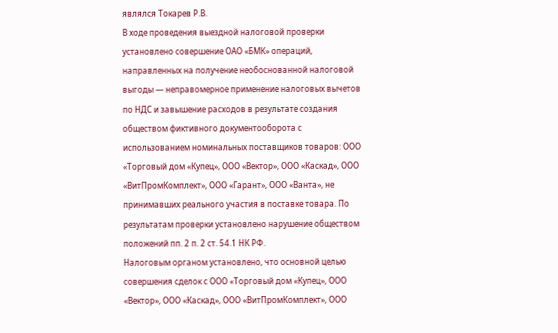являлся Токарев Р.В.
В ходе проведения выездной налоговой проверки установлено совершение ОАО «БМК» операций, направленных на получение необоснованной налоговой выгоды — неправомерное применение налоговых вычетов по НДС и завышение расходов в результате создания обществом фиктивного документооборота с использованием номинальных поставщиков товаров: ООО «Торговый дом «Купец», ООО «Вектор», ООО «Каскад», ООО «ВитПромКомплект», ООО «Гарант», ООО «Ванта», не принимавших реального участия в поставке товара. По результатам проверки установлено нарушение обществом положений пп. 2 п. 2 ст. 54.1 НК РФ.
Налоговым органом установлено, что основной целью совершения сделок с ООО «Торговый дом «Купец», ООО «Вектор», ООО «Каскад», ООО «ВитПромКомплект», ООО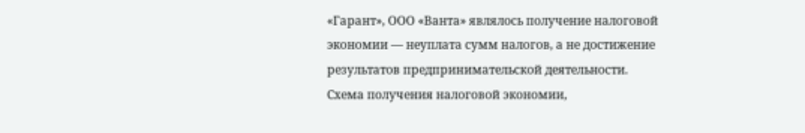«Гарант», ООО «Ванта» являлось получение налоговой экономии — неуплата сумм налогов, а не достижение результатов предпринимательской деятельности.
Схема получения налоговой экономии,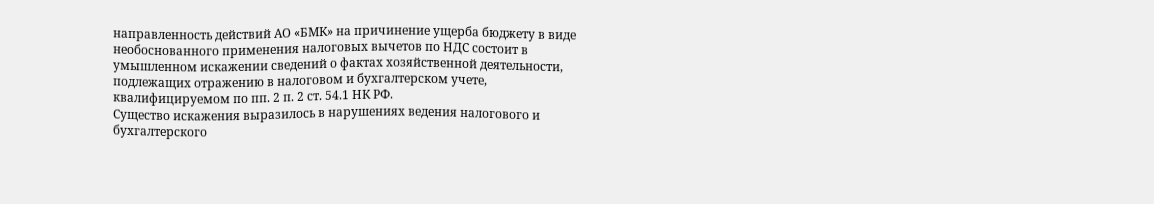направленность действий АО «БМК» на причинение ущерба бюджету в виде необоснованного применения налоговых вычетов по НДС состоит в умышленном искажении сведений о фактах хозяйственной деятельности, подлежащих отражению в налоговом и бухгалтерском учете, квалифицируемом по пп. 2 п. 2 ст. 54.1 НК РФ.
Существо искажения выразилось в нарушениях ведения налогового и бухгалтерского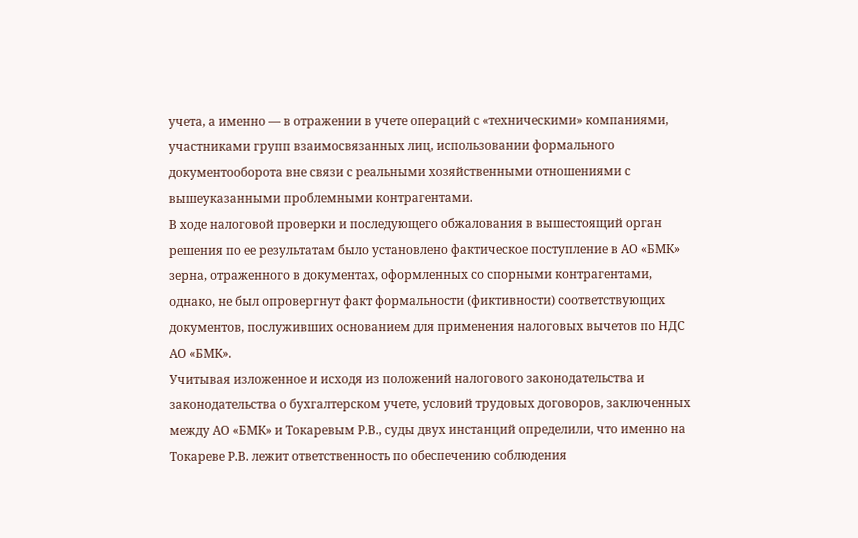учета, а именно — в отражении в учете операций с «техническими» компаниями, участниками групп взаимосвязанных лиц, использовании формального документооборота вне связи с реальными хозяйственными отношениями с вышеуказанными проблемными контрагентами.
В ходе налоговой проверки и последующего обжалования в вышестоящий орган решения по ее результатам было установлено фактическое поступление в АО «БМК» зерна, отраженного в документах, оформленных со спорными контрагентами, однако, не был опровергнут факт формальности (фиктивности) соответствующих документов, послуживших основанием для применения налоговых вычетов по НДС АО «БМК».
Учитывая изложенное и исходя из положений налогового законодательства и законодательства о бухгалтерском учете, условий трудовых договоров, заключенных между АО «БМК» и Токаревым Р.В., суды двух инстанций определили, что именно на Токареве Р.В. лежит ответственность по обеспечению соблюдения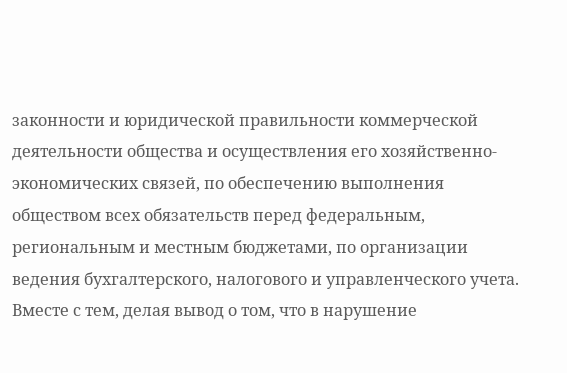законности и юридической правильности коммерческой деятельности общества и осуществления его хозяйственно-экономических связей, по обеспечению выполнения обществом всех обязательств перед федеральным, региональным и местным бюджетами, по организации ведения бухгалтерского, налогового и управленческого учета.
Вместе с тем, делая вывод о том, что в нарушение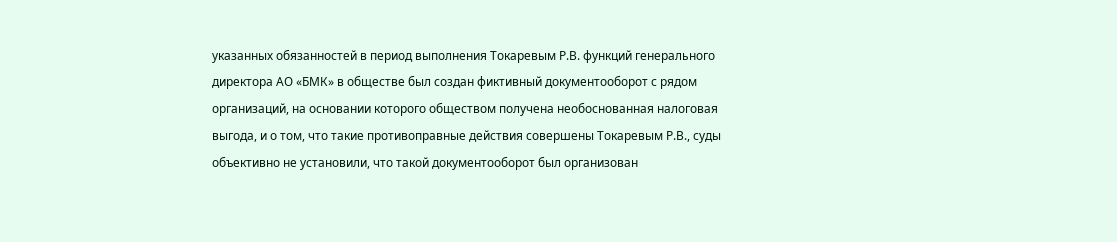указанных обязанностей в период выполнения Токаревым Р.В. функций генерального директора АО «БМК» в обществе был создан фиктивный документооборот с рядом организаций, на основании которого обществом получена необоснованная налоговая выгода, и о том, что такие противоправные действия совершены Токаревым Р.В., суды объективно не установили, что такой документооборот был организован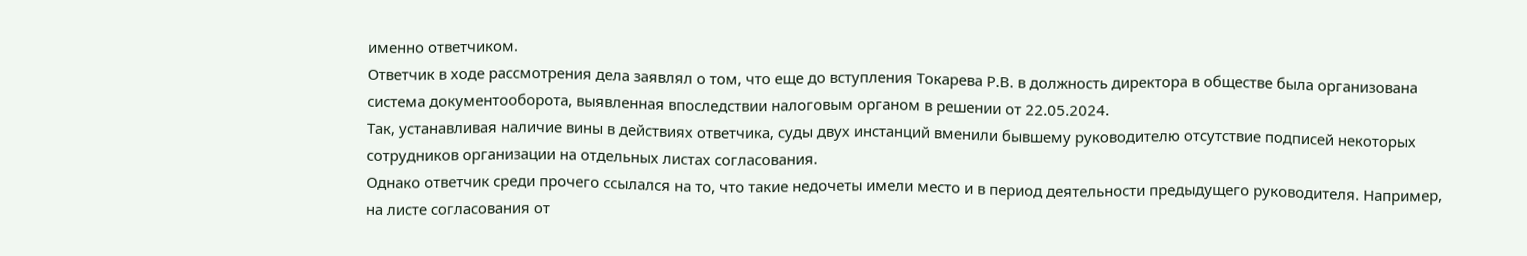именно ответчиком.
Ответчик в ходе рассмотрения дела заявлял о том, что еще до вступления Токарева Р.В. в должность директора в обществе была организована система документооборота, выявленная впоследствии налоговым органом в решении от 22.05.2024.
Так, устанавливая наличие вины в действиях ответчика, суды двух инстанций вменили бывшему руководителю отсутствие подписей некоторых сотрудников организации на отдельных листах согласования.
Однако ответчик среди прочего ссылался на то, что такие недочеты имели место и в период деятельности предыдущего руководителя. Например, на листе согласования от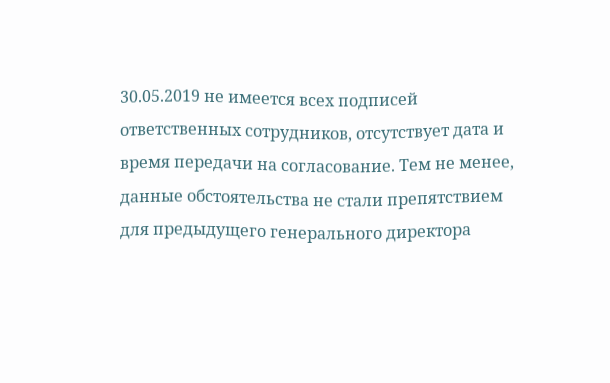30.05.2019 не имеется всех подписей ответственных сотрудников, отсутствует дата и время передачи на согласование. Тем не менее, данные обстоятельства не стали препятствием для предыдущего генерального директора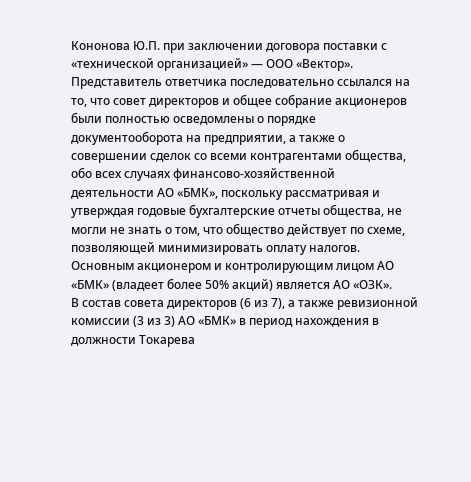Кононова Ю.П. при заключении договора поставки с «технической организацией» — ООО «Вектор».
Представитель ответчика последовательно ссылался на то, что совет директоров и общее собрание акционеров были полностью осведомлены о порядке документооборота на предприятии, а также о совершении сделок со всеми контрагентами общества, обо всех случаях финансово-хозяйственной деятельности АО «БМК», поскольку рассматривая и утверждая годовые бухгалтерские отчеты общества, не могли не знать о том, что общество действует по схеме, позволяющей минимизировать оплату налогов.
Основным акционером и контролирующим лицом АО «БМК» (владеет более 50% акций) является АО «ОЗК».
В состав совета директоров (6 из 7), а также ревизионной комиссии (3 из 3) АО «БМК» в период нахождения в должности Токарева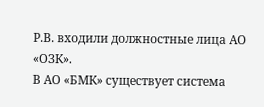Р.В. входили должностные лица АО «ОЗК».
В АО «БМК» существует система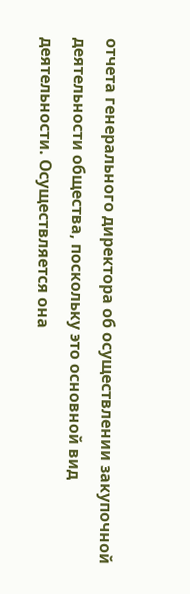отчета генерального директора об осуществлении закупочной деятельности общества, поскольку это основной вид деятельности. Осуществляется она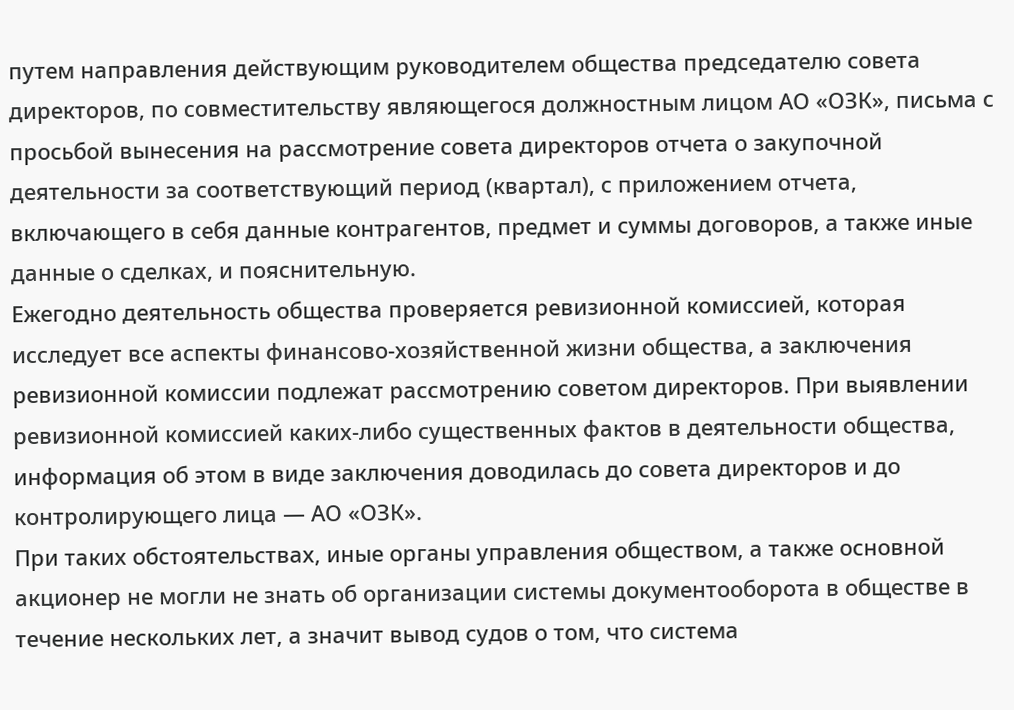путем направления действующим руководителем общества председателю совета директоров, по совместительству являющегося должностным лицом АО «ОЗК», письма с просьбой вынесения на рассмотрение совета директоров отчета о закупочной деятельности за соответствующий период (квартал), с приложением отчета, включающего в себя данные контрагентов, предмет и суммы договоров, а также иные данные о сделках, и пояснительную.
Ежегодно деятельность общества проверяется ревизионной комиссией, которая исследует все аспекты финансово-хозяйственной жизни общества, а заключения ревизионной комиссии подлежат рассмотрению советом директоров. При выявлении ревизионной комиссией каких-либо существенных фактов в деятельности общества, информация об этом в виде заключения доводилась до совета директоров и до контролирующего лица — АО «ОЗК».
При таких обстоятельствах, иные органы управления обществом, а также основной акционер не могли не знать об организации системы документооборота в обществе в течение нескольких лет, а значит вывод судов о том, что система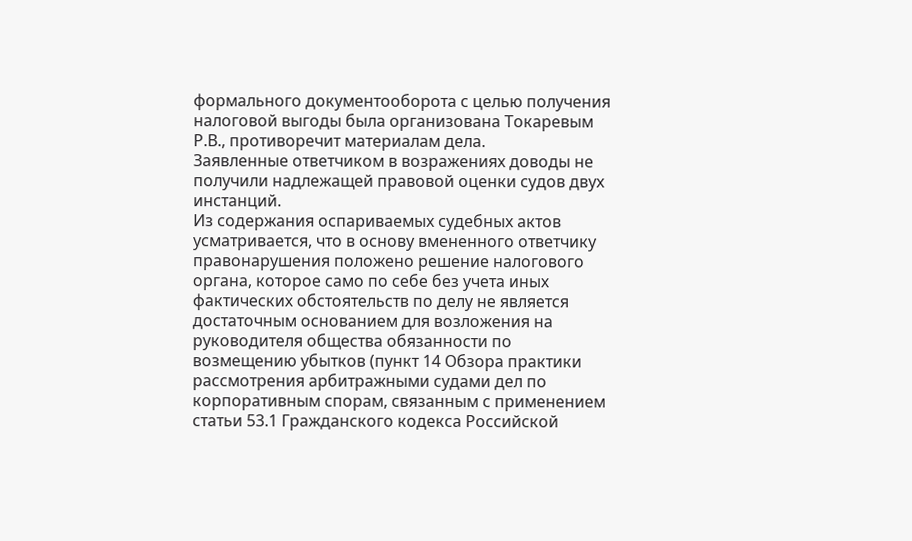формального документооборота с целью получения налоговой выгоды была организована Токаревым Р.В., противоречит материалам дела.
Заявленные ответчиком в возражениях доводы не получили надлежащей правовой оценки судов двух инстанций.
Из содержания оспариваемых судебных актов усматривается, что в основу вмененного ответчику правонарушения положено решение налогового органа, которое само по себе без учета иных фактических обстоятельств по делу не является достаточным основанием для возложения на руководителя общества обязанности по возмещению убытков (пункт 14 Обзора практики рассмотрения арбитражными судами дел по корпоративным спорам, связанным с применением статьи 53.1 Гражданского кодекса Российской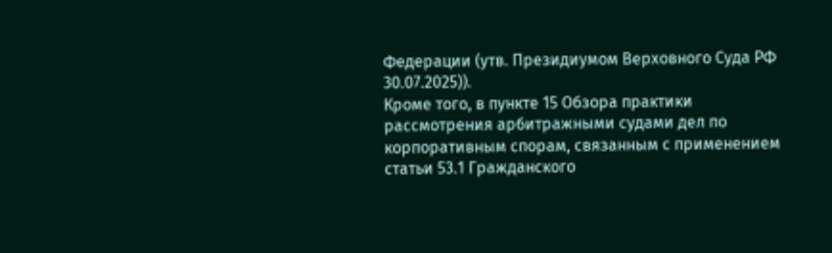Федерации (утв. Президиумом Верховного Суда РФ 30.07.2025)).
Кроме того, в пункте 15 Обзора практики рассмотрения арбитражными судами дел по корпоративным спорам, связанным с применением статьи 53.1 Гражданского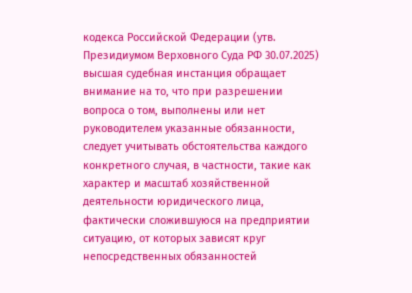кодекса Российской Федерации (утв. Президиумом Верховного Суда РФ 30.07.2025) высшая судебная инстанция обращает внимание на то, что при разрешении вопроса о том, выполнены или нет руководителем указанные обязанности, следует учитывать обстоятельства каждого конкретного случая, в частности, такие как характер и масштаб хозяйственной деятельности юридического лица, фактически сложившуюся на предприятии ситуацию, от которых зависят круг непосредственных обязанностей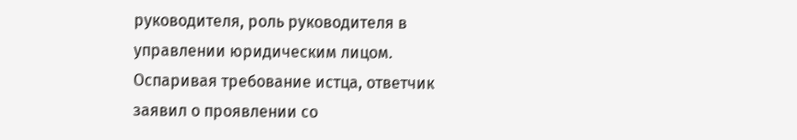руководителя, роль руководителя в управлении юридическим лицом.
Оспаривая требование истца, ответчик заявил о проявлении со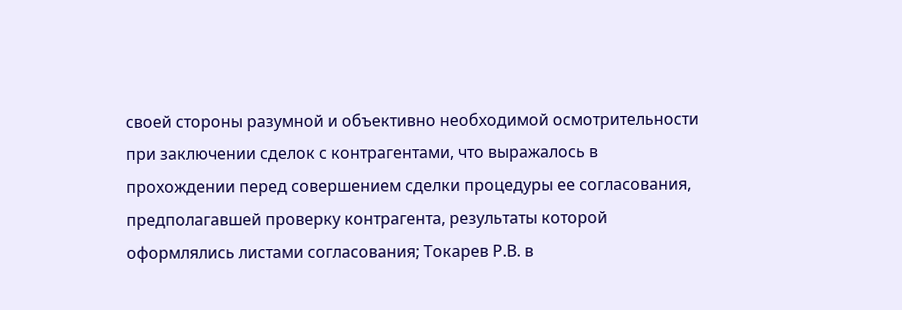своей стороны разумной и объективно необходимой осмотрительности при заключении сделок с контрагентами, что выражалось в прохождении перед совершением сделки процедуры ее согласования, предполагавшей проверку контрагента, результаты которой оформлялись листами согласования; Токарев Р.В. в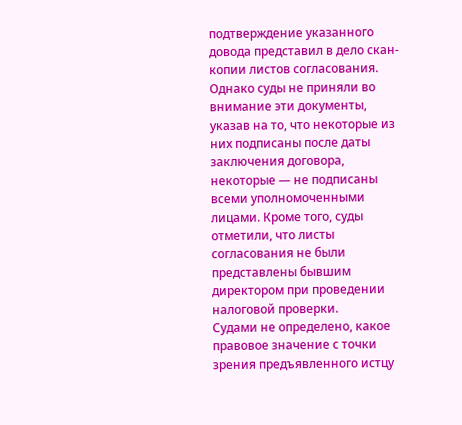подтверждение указанного довода представил в дело скан-копии листов согласования.
Однако суды не приняли во внимание эти документы, указав на то, что некоторые из них подписаны после даты заключения договора, некоторые — не подписаны всеми уполномоченными лицами. Кроме того, суды отметили, что листы согласования не были представлены бывшим директором при проведении налоговой проверки.
Судами не определено, какое правовое значение с точки зрения предъявленного истцу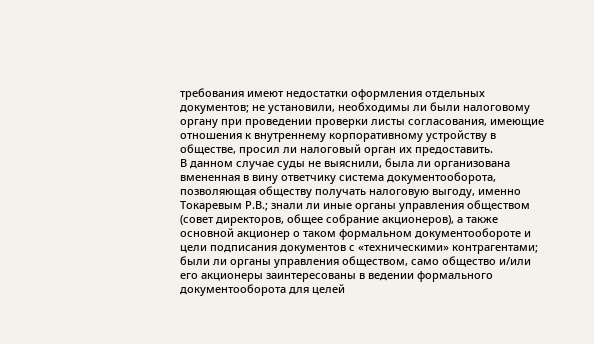требования имеют недостатки оформления отдельных документов; не установили, необходимы ли были налоговому органу при проведении проверки листы согласования, имеющие отношения к внутреннему корпоративному устройству в обществе, просил ли налоговый орган их предоставить.
В данном случае суды не выяснили, была ли организована вмененная в вину ответчику система документооборота, позволяющая обществу получать налоговую выгоду, именно Токаревым Р.В.; знали ли иные органы управления обществом (совет директоров, общее собрание акционеров), а также основной акционер о таком формальном документообороте и цели подписания документов с «техническими» контрагентами; были ли органы управления обществом, само общество и/или его акционеры заинтересованы в ведении формального документооборота для целей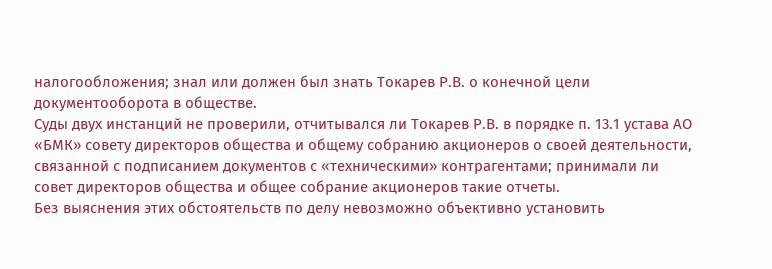налогообложения; знал или должен был знать Токарев Р.В. о конечной цели документооборота в обществе.
Суды двух инстанций не проверили, отчитывался ли Токарев Р.В. в порядке п. 13.1 устава АО «БМК» совету директоров общества и общему собранию акционеров о своей деятельности, связанной с подписанием документов с «техническими» контрагентами; принимали ли совет директоров общества и общее собрание акционеров такие отчеты.
Без выяснения этих обстоятельств по делу невозможно объективно установить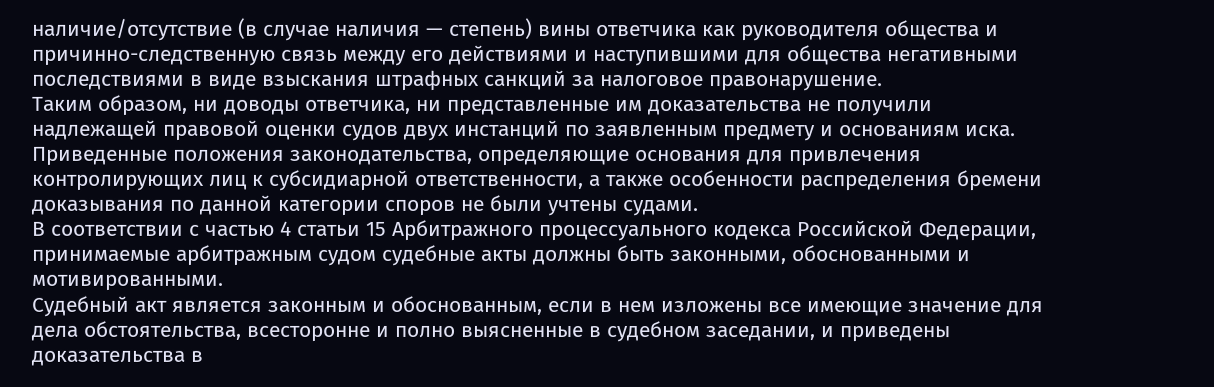наличие/отсутствие (в случае наличия — степень) вины ответчика как руководителя общества и причинно-следственную связь между его действиями и наступившими для общества негативными последствиями в виде взыскания штрафных санкций за налоговое правонарушение.
Таким образом, ни доводы ответчика, ни представленные им доказательства не получили надлежащей правовой оценки судов двух инстанций по заявленным предмету и основаниям иска.
Приведенные положения законодательства, определяющие основания для привлечения контролирующих лиц к субсидиарной ответственности, а также особенности распределения бремени доказывания по данной категории споров не были учтены судами.
В соответствии с частью 4 статьи 15 Арбитражного процессуального кодекса Российской Федерации, принимаемые арбитражным судом судебные акты должны быть законными, обоснованными и мотивированными.
Судебный акт является законным и обоснованным, если в нем изложены все имеющие значение для дела обстоятельства, всесторонне и полно выясненные в судебном заседании, и приведены доказательства в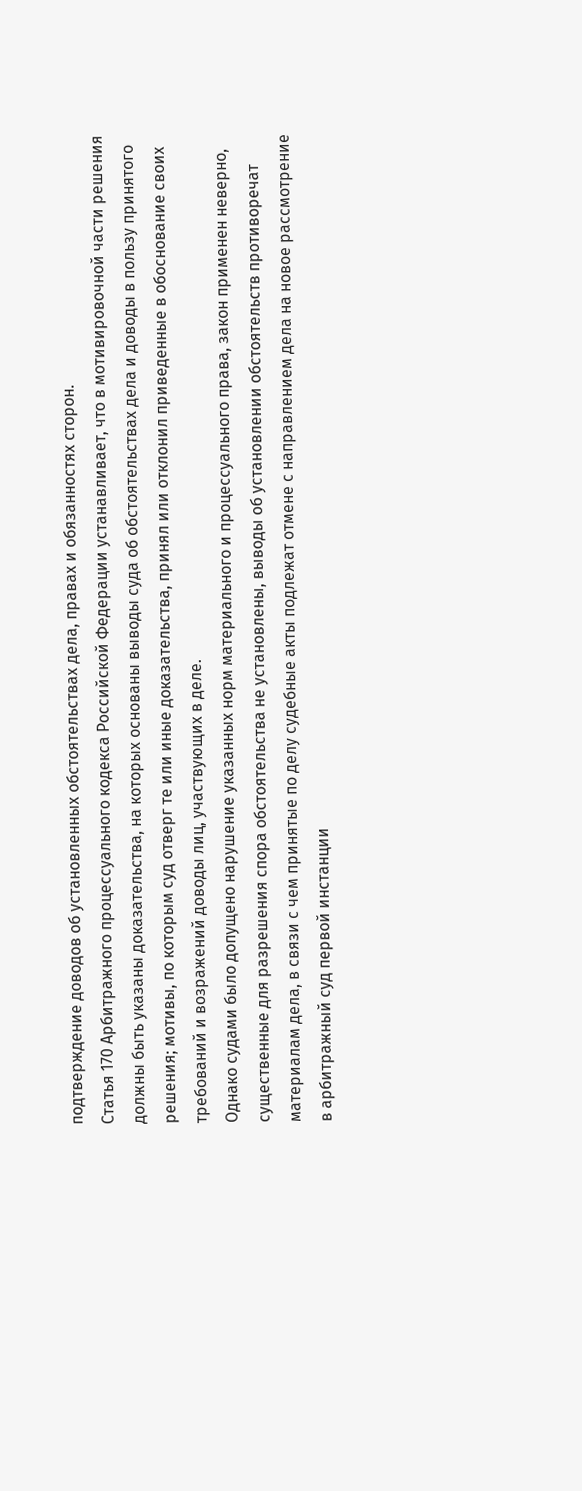подтверждение доводов об установленных обстоятельствах дела, правах и обязанностях сторон.
Статья 170 Арбитражного процессуального кодекса Российской Федерации устанавливает, что в мотивировочной части решения должны быть указаны доказательства, на которых основаны выводы суда об обстоятельствах дела и доводы в пользу принятого решения; мотивы, по которым суд отверг те или иные доказательства, принял или отклонил приведенные в обоснование своих требований и возражений доводы лиц, участвующих в деле.
Однако судами было допущено нарушение указанных норм материального и процессуального права, закон применен неверно, существенные для разрешения спора обстоятельства не установлены, выводы об установлении обстоятельств противоречат материалам дела, в связи с чем принятые по делу судебные акты подлежат отмене с направлением дела на новое рассмотрение в арбитражный суд первой инстанции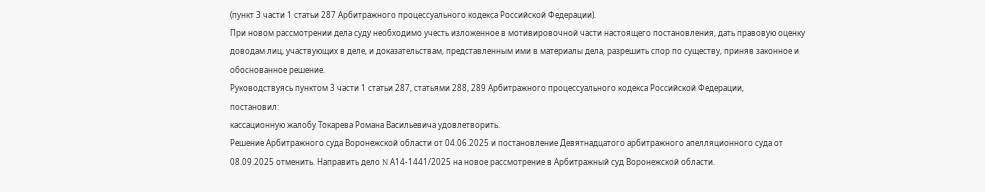(пункт 3 части 1 статьи 287 Арбитражного процессуального кодекса Российской Федерации).
При новом рассмотрении дела суду необходимо учесть изложенное в мотивировочной части настоящего постановления, дать правовую оценку доводам лиц, участвующих в деле, и доказательствам, представленным ими в материалы дела, разрешить спор по существу, приняв законное и обоснованное решение.
Руководствуясь пунктом 3 части 1 статьи 287, статьями 288, 289 Арбитражного процессуального кодекса Российской Федерации,
постановил:
кассационную жалобу Токарева Романа Васильевича удовлетворить.
Решение Арбитражного суда Воронежской области от 04.06.2025 и постановление Девятнадцатого арбитражного апелляционного суда от 08.09.2025 отменить. Направить дело N А14-1441/2025 на новое рассмотрение в Арбитражный суд Воронежской области.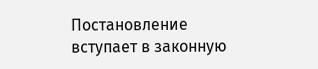Постановление вступает в законную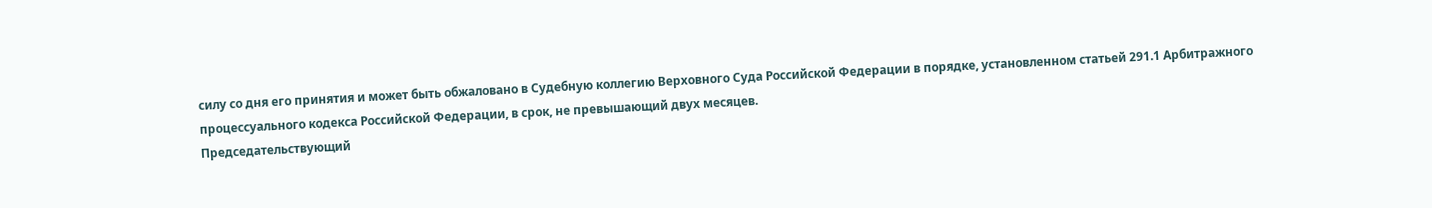силу со дня его принятия и может быть обжаловано в Судебную коллегию Верховного Суда Российской Федерации в порядке, установленном статьей 291.1 Арбитражного процессуального кодекса Российской Федерации, в срок, не превышающий двух месяцев.
Председательствующий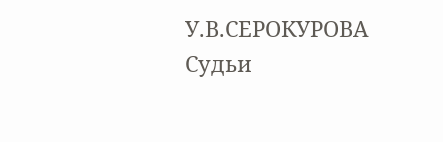У.В.СЕРОКУРОВА
Судьи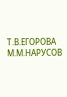Т.В.ЕГОРОВА
М.М.НАРУСОВ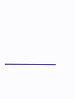———